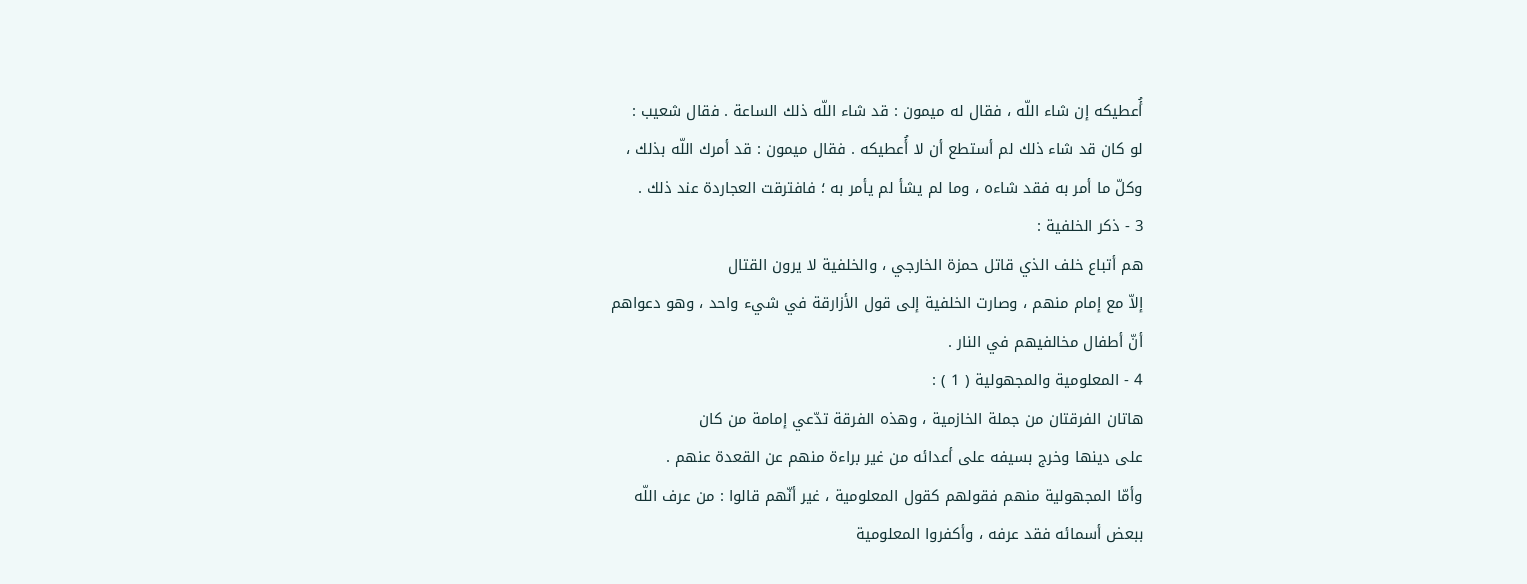أُعطيكه إن شاء اللّه ، فقال له ميمون : قد شاء اللّه ذلك الساعة . فقال شعيب :
لو كان قد شاء ذلك لم أستطع أن لا أُعطيكه . فقال ميمون : قد أمرك اللّه بذلك ،
وكلّ ما أمر به فقد شاءه ، وما لم يشأ لم يأمر به ؛ فافترقت العجاردة عند ذلك .
3 - ذكر الخلفية :
هم أتباع خلف الذي قاتل حمزة الخارجي ، والخلفية لا يرون القتال
إلاّ مع إمام منهم ، وصارت الخلفية إلى قول الأزارقة في شيء واحد ، وهو دعواهم
أنّ أطفال مخالفيهم في النار .
4 - المعلومية والمجهولية ( 1 ) :
هاتان الفرقتان من جملة الخازمية ، وهذه الفرقة تدّعي إمامة من كان
على دينها وخرج بسيفه على أعدائه من غير براءة منهم عن القعدة عنهم .
وأمّا المجهولية منهم فقولهم كقول المعلومية ، غير أنّهم قالوا : من عرف اللّه
ببعض أسمائه فقد عرفه ، وأكفروا المعلومية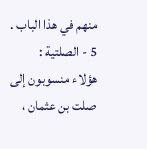منهم في هذا الباب .
5 - الصلتية :
هؤلاء منسوبون إلى صلت بن عثمان ،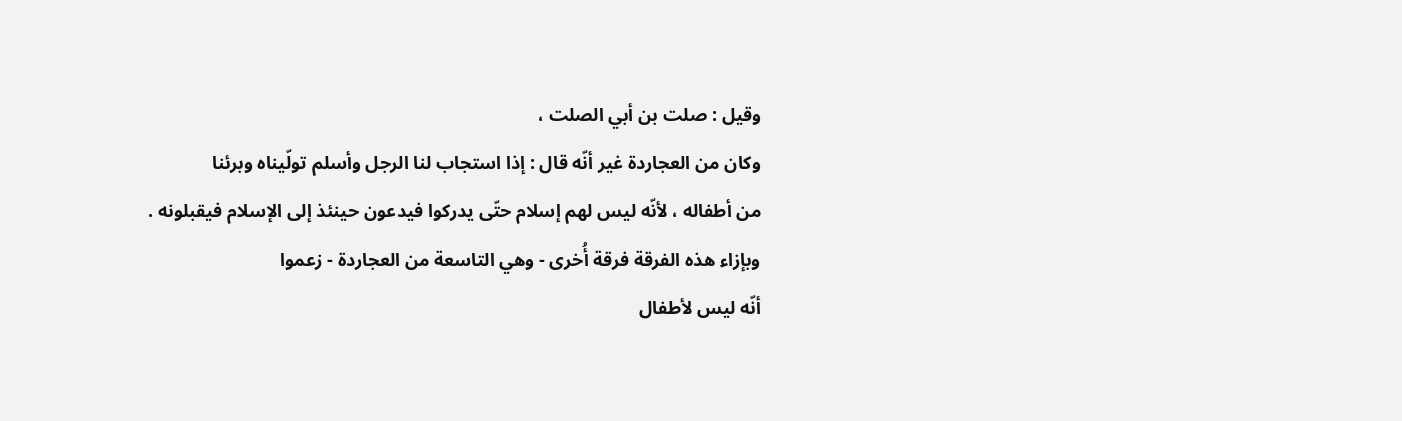وقيل : صلت بن أبي الصلت ،
وكان من العجاردة غير أنّه قال : إذا استجاب لنا الرجل وأسلم تولّيناه وبرئنا
من أطفاله ، لأنّه ليس لهم إسلام حتّى يدركوا فيدعون حينئذ إلى الإسلام فيقبلونه .
وبإزاء هذه الفرقة فرقة أُخرى - وهي التاسعة من العجاردة - زعموا
أنّه ليس لأطفال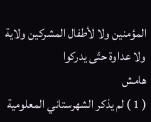المؤمنين ولا لأطفال المشركين ولاية ولا عداوة حتّى يدركوا
هامش
( 1 ) لم يذكر الشهرستاني المعلومية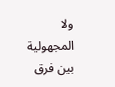ولا المجهولية بين فرق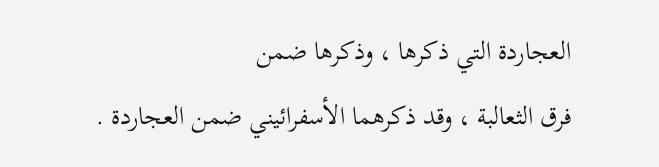العجاردة التي ذكرها ، وذكرها ضمن
فرق الثعالبة ، وقد ذكرهما الأسفرائيني ضمن العجاردة .